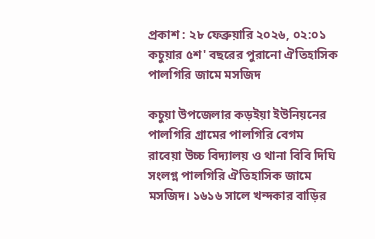প্রকাশ : ২৮ ফেব্রুয়ারি ২০২৬, ০২:০১
কচুয়ার ৫শ' বছরের পুরানো ঐতিহাসিক পালগিরি জামে মসজিদ

কচুয়া উপজেলার কড়ইয়া ইউনিয়নের পালগিরি গ্রামের পালগিরি বেগম রাবেয়া উচ্চ বিদ্যালয় ও থানা বিবি দিঘি সংলগ্ন পালগিরি ঐতিহাসিক জামে মসজিদ। ১৬১৬ সালে খন্দকার বাড়ির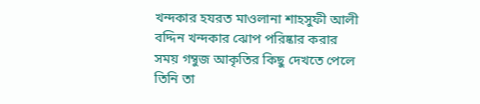খন্দকার হযরত মাওলানা শাহসুফী আলী বদ্দিন খন্দকার ঝোপ পরিষ্কার করার সময় গম্বুজ আকৃতির কিছু দেখতে পেলে তিনি তা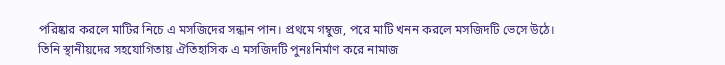পরিষ্কার করলে মাটির নিচে এ মসজিদের সন্ধান পান। প্রথমে গম্বুজ, পরে মাটি খনন করলে মসজিদটি ভেসে উঠে। তিনি স্থানীয়দের সহযোগিতায় ঐতিহাসিক এ মসজিদটি পুনঃনির্মাণ করে নামাজ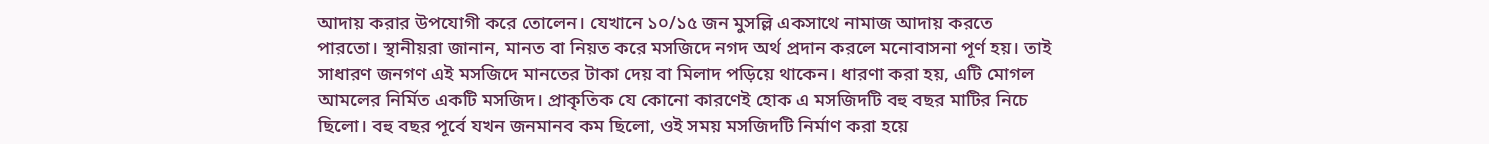আদায় করার উপযোগী করে তোলেন। যেখানে ১০/১৫ জন মুসল্লি একসাথে নামাজ আদায় করতে পারতো। স্থানীয়রা জানান, মানত বা নিয়ত করে মসজিদে নগদ অর্থ প্রদান করলে মনোবাসনা পূর্ণ হয়। তাই সাধারণ জনগণ এই মসজিদে মানতের টাকা দেয় বা মিলাদ পড়িয়ে থাকেন। ধারণা করা হয়, এটি মোগল আমলের নির্মিত একটি মসজিদ। প্রাকৃতিক যে কোনো কারণেই হোক এ মসজিদটি বহু বছর মাটির নিচে ছিলো। বহু বছর পূর্বে যখন জনমানব কম ছিলো, ওই সময় মসজিদটি নির্মাণ করা হয়ে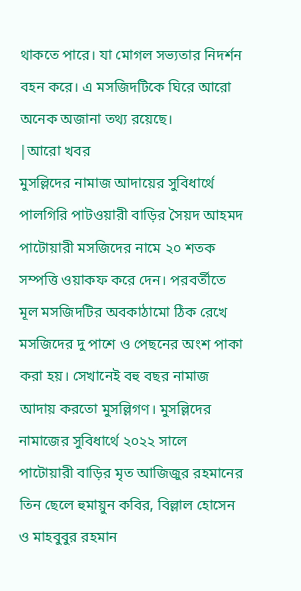থাকতে পারে। যা মোগল সভ্যতার নিদর্শন বহন করে। এ মসজিদটিকে ঘিরে আরো অনেক অজানা তথ্য রয়েছে।
|আরো খবর
মুসল্লিদের নামাজ আদায়ের সুবিধার্থে পালগিরি পাটওয়ারী বাড়ির সৈয়দ আহমদ পাটোয়ারী মসজিদের নামে ২০ শতক সম্পত্তি ওয়াকফ করে দেন। পরবর্তীতে মূল মসজিদটির অবকাঠামো ঠিক রেখে মসজিদের দু পাশে ও পেছনের অংশ পাকা করা হয়। সেখানেই বহু বছর নামাজ আদায় করতো মুসল্লিগণ। মুসল্লিদের নামাজের সুবিধার্থে ২০২২ সালে পাটোয়ারী বাড়ির মৃত আজিজুর রহমানের তিন ছেলে হুমায়ুন কবির, বিল্লাল হোসেন ও মাহবুবুর রহমান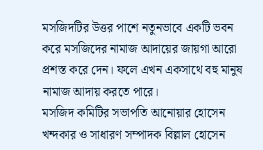মসজিদটির উত্তর পাশে নতুনভাবে একটি ভবন করে মসজিদের নামাজ আদায়ের জায়গা আরো প্রশস্ত করে দেন। ফলে এখন একসাথে বহু মানুষ নামাজ আদায় করতে পারে।
মসজিদ কমিটির সভাপতি আনোয়ার হোসেন খন্দকার ও সাধারণ সম্পাদক বিল্লাল হোসেন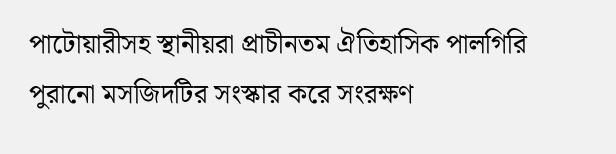পাটোয়ারীসহ স্থানীয়রা প্রাচীনতম ঐতিহাসিক পালগিরি পুরানো মসজিদটির সংস্কার করে সংরক্ষণ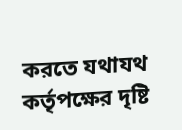করতে যথাযথ কর্তৃপক্ষের দৃষ্টি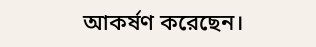আকর্ষণ করেছেন।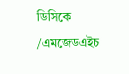ডিসিকে /এমজেডএইচ